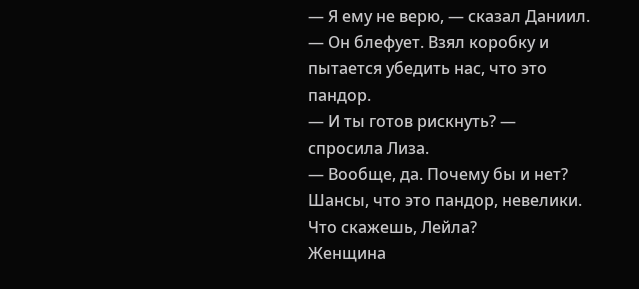— Я ему не верю, — сказал Даниил. — Он блефует. Взял коробку и пытается убедить нас, что это пандор.
— И ты готов рискнуть? — спросила Лиза.
— Вообще, да. Почему бы и нет? Шансы, что это пандор, невелики. Что скажешь, Лейла?
Женщина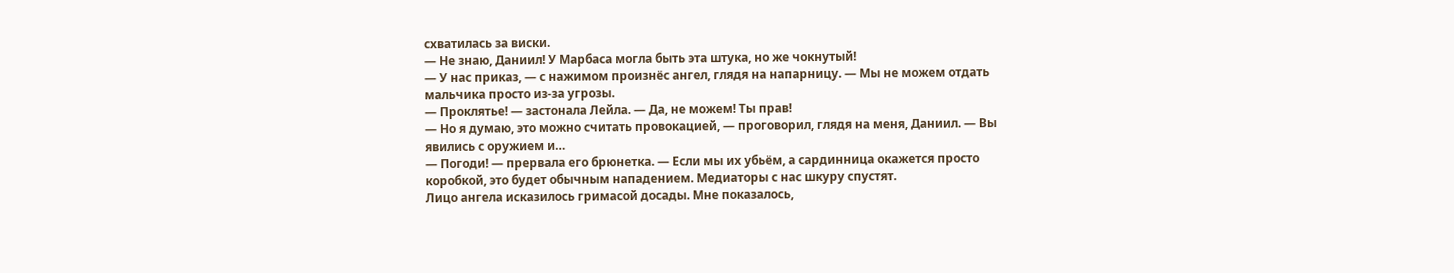схватилась за виски.
— Не знаю, Даниил! У Марбаса могла быть эта штука, но же чокнутый!
— У нас приказ, — с нажимом произнёс ангел, глядя на напарницу. — Мы не можем отдать мальчика просто из-за угрозы.
— Проклятье! — застонала Лейла. — Да, не можем! Ты прав!
— Но я думаю, это можно считать провокацией, — проговорил, глядя на меня, Даниил. — Вы явились с оружием и…
— Погоди! — прервала его брюнетка. — Если мы их убьём, а сардинница окажется просто коробкой, это будет обычным нападением. Медиаторы с нас шкуру спустят.
Лицо ангела исказилось гримасой досады. Мне показалось,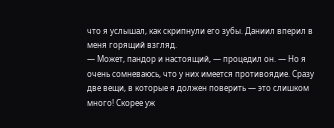что я услышал, как скрипнули его зубы. Даниил вперил в меня горящий взгляд.
— Может, пандор и настоящий, — процедил он. — Но я очень сомневаюсь, что у них имеется противоядие. Сразу две вещи, в которые я должен поверить — это слишком много! Скорее уж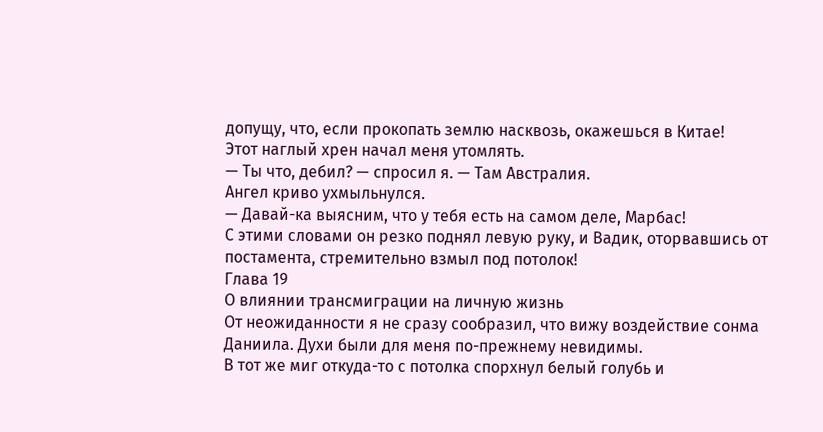допущу, что, если прокопать землю насквозь, окажешься в Китае!
Этот наглый хрен начал меня утомлять.
— Ты что, дебил? — спросил я. — Там Австралия.
Ангел криво ухмыльнулся.
— Давай-ка выясним, что у тебя есть на самом деле, Марбас!
С этими словами он резко поднял левую руку, и Вадик, оторвавшись от постамента, стремительно взмыл под потолок!
Глава 19
О влиянии трансмиграции на личную жизнь
От неожиданности я не сразу сообразил, что вижу воздействие сонма Даниила. Духи были для меня по-прежнему невидимы.
В тот же миг откуда-то с потолка спорхнул белый голубь и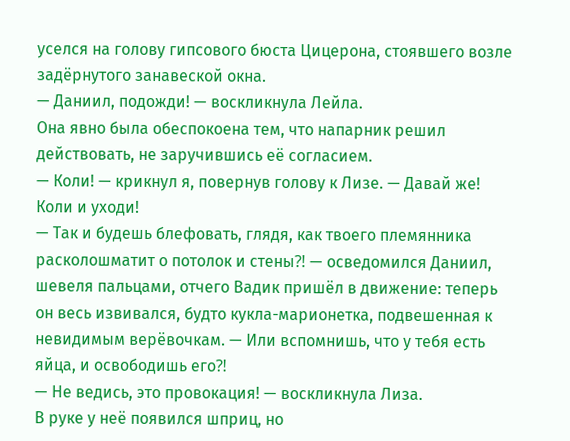уселся на голову гипсового бюста Цицерона, стоявшего возле задёрнутого занавеской окна.
— Даниил, подожди! — воскликнула Лейла.
Она явно была обеспокоена тем, что напарник решил действовать, не заручившись её согласием.
— Коли! — крикнул я, повернув голову к Лизе. — Давай же! Коли и уходи!
— Так и будешь блефовать, глядя, как твоего племянника расколошматит о потолок и стены⁈ — осведомился Даниил, шевеля пальцами, отчего Вадик пришёл в движение: теперь он весь извивался, будто кукла-марионетка, подвешенная к невидимым верёвочкам. — Или вспомнишь, что у тебя есть яйца, и освободишь его⁈
— Не ведись, это провокация! — воскликнула Лиза.
В руке у неё появился шприц, но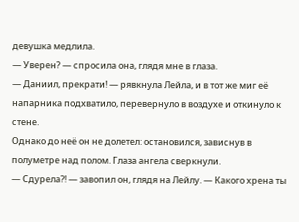девушка медлила.
— Уверен? — спросила она, глядя мне в глаза.
— Даниил, прекрати! — рявкнула Лейла, и в тот же миг её напарника подхватило, перевернуло в воздухе и откинуло к стене.
Однако до неё он не долетел: остановился, зависнув в полуметре над полом. Глаза ангела сверкнули.
— Сдурела⁈ — завопил он, глядя на Лейлу. — Какого хрена ты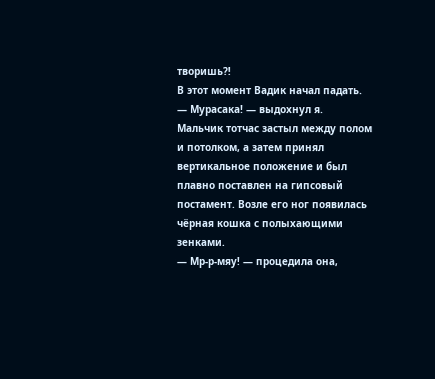творишь⁈
В этот момент Вадик начал падать.
— Мурасака! — выдохнул я.
Мальчик тотчас застыл между полом и потолком, а затем принял вертикальное положение и был плавно поставлен на гипсовый постамент. Возле его ног появилась чёрная кошка с полыхающими зенками.
— Мр-р-мяу! — процедила она,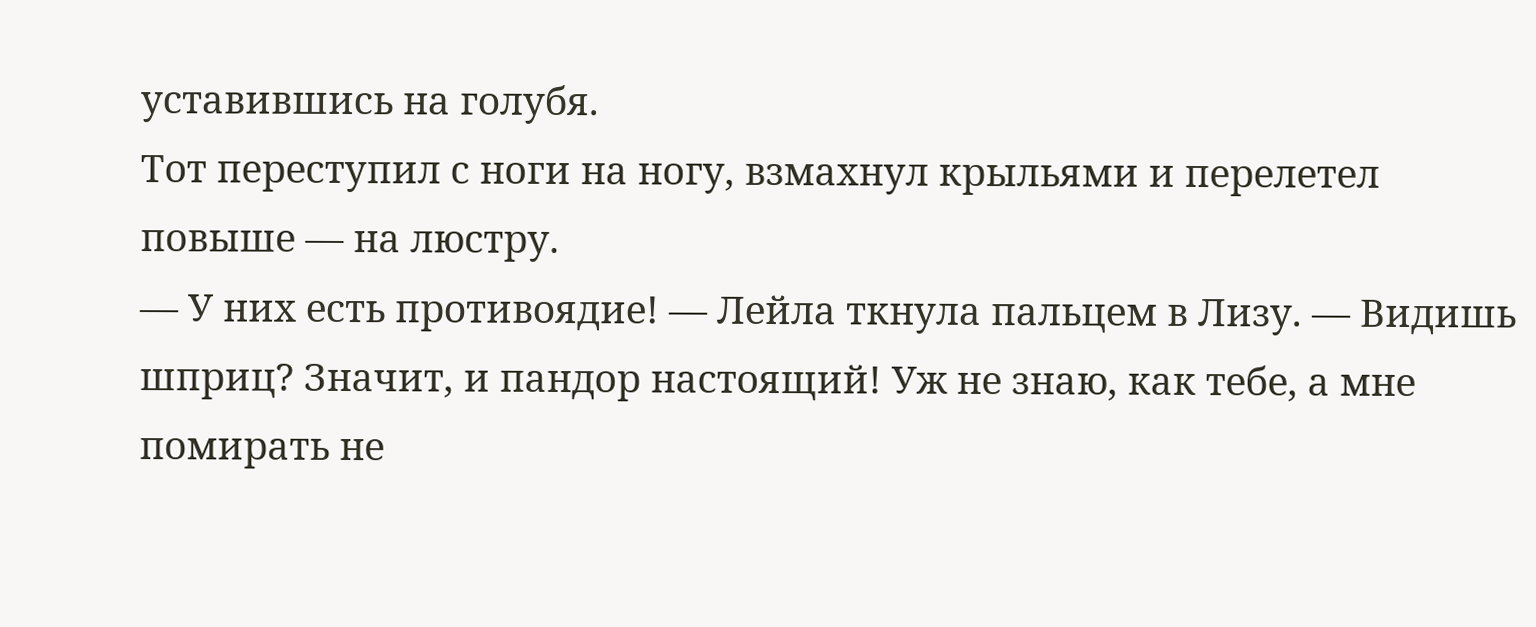уставившись на голубя.
Тот переступил с ноги на ногу, взмахнул крыльями и перелетел повыше — на люстру.
— У них есть противоядие! — Лейла ткнула пальцем в Лизу. — Видишь шприц? Значит, и пандор настоящий! Уж не знаю, как тебе, а мне помирать не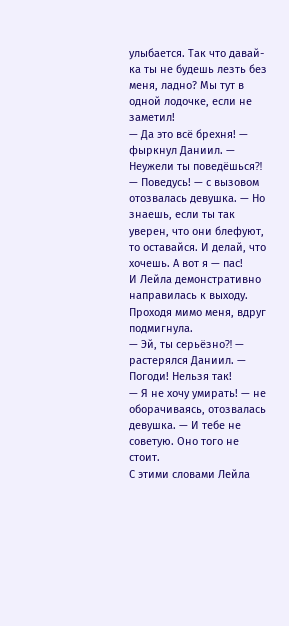улыбается. Так что давай-ка ты не будешь лезть без меня, ладно? Мы тут в одной лодочке, если не заметил!
— Да это всё брехня! — фыркнул Даниил. — Неужели ты поведёшься⁈
— Поведусь! — с вызовом отозвалась девушка. — Но знаешь, если ты так уверен, что они блефуют, то оставайся. И делай, что хочешь. А вот я — пас!
И Лейла демонстративно направилась к выходу. Проходя мимо меня, вдруг подмигнула.
— Эй, ты серьёзно⁈ — растерялся Даниил. — Погоди! Нельзя так!
— Я не хочу умирать! — не оборачиваясь, отозвалась девушка. — И тебе не советую. Оно того не стоит.
С этими словами Лейла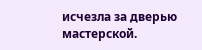исчезла за дверью мастерской.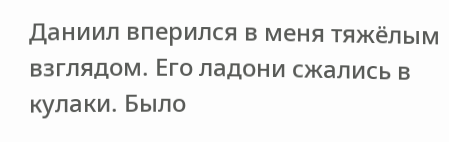Даниил вперился в меня тяжёлым взглядом. Его ладони сжались в кулаки. Было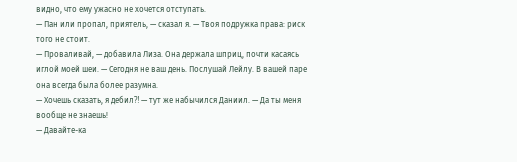видно, что ему ужасно не хочется отступать.
— Пан или пропал, приятель, — сказал я. — Твоя подружка права: риск того не стоит.
— Проваливай, — добавила Лиза. Она держала шприц, почти касаясь иглой моей шеи. — Сегодня не ваш день. Послушай Лейлу. В вашей паре она всегда была более разумна.
— Хочешь сказать, я дебил⁈ — тут же набычился Даниил. — Да ты меня вообще не знаешь!
— Давайте-ка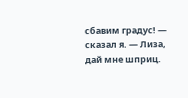сбавим градус! — сказал я. — Лиза, дай мне шприц.